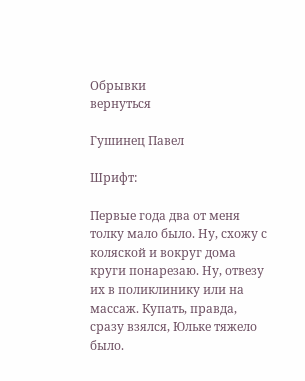Обрывки
вернуться

Гушинец Павел

Шрифт:

Первые года два от меня толку мало было. Ну, схожу с коляской и вокруг дома круги понарезаю. Ну, отвезу их в поликлинику или на массаж. Купать, правда, сразу взялся, Юльке тяжело было.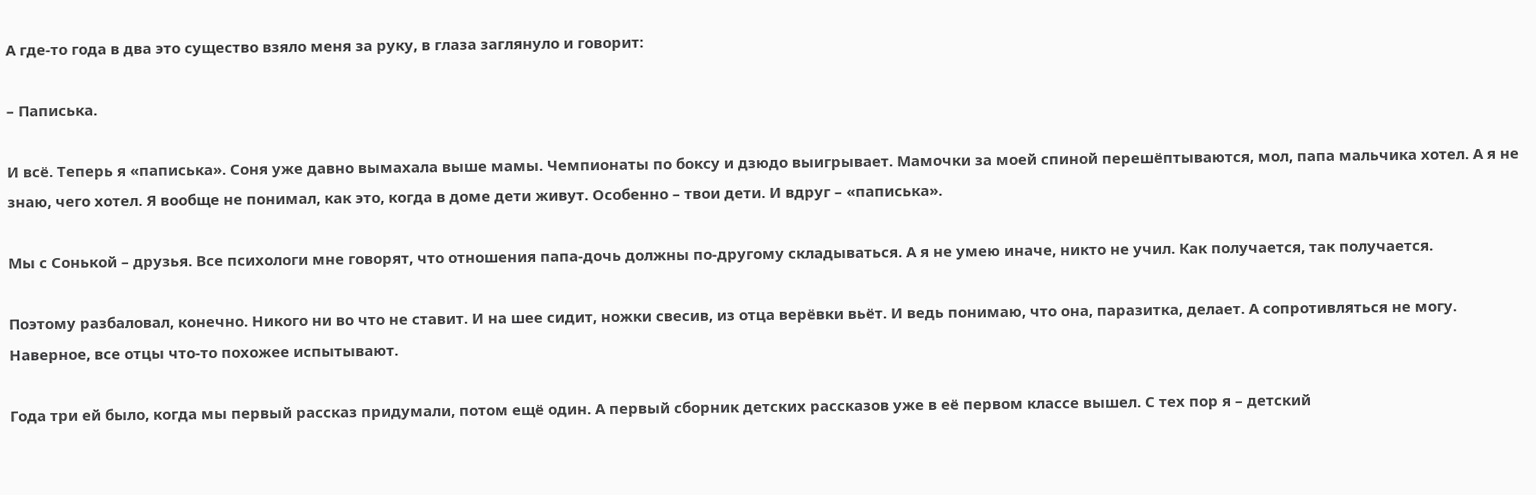А где-то года в два это существо взяло меня за руку, в глаза заглянуло и говорит:

– Паписька.

И всё. Теперь я «паписька». Соня уже давно вымахала выше мамы. Чемпионаты по боксу и дзюдо выигрывает. Мамочки за моей спиной перешёптываются, мол, папа мальчика хотел. А я не знаю, чего хотел. Я вообще не понимал, как это, когда в доме дети живут. Особенно – твои дети. И вдруг – «паписька».

Мы с Сонькой – друзья. Все психологи мне говорят, что отношения папа-дочь должны по-другому складываться. А я не умею иначе, никто не учил. Как получается, так получается.

Поэтому разбаловал, конечно. Никого ни во что не ставит. И на шее сидит, ножки свесив, из отца верёвки вьёт. И ведь понимаю, что она, паразитка, делает. А сопротивляться не могу. Наверное, все отцы что-то похожее испытывают.

Года три ей было, когда мы первый рассказ придумали, потом ещё один. А первый сборник детских рассказов уже в её первом классе вышел. С тех пор я – детский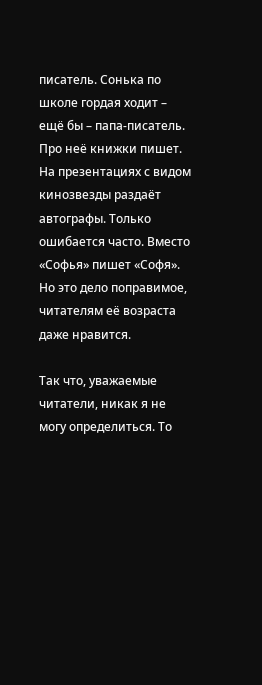писатель. Сонька по школе гордая ходит – ещё бы – папа-писатель. Про неё книжки пишет. На презентациях с видом кинозвезды раздаёт автографы. Только ошибается часто. Вместо «Софья» пишет «Софя». Но это дело поправимое, читателям её возраста даже нравится.

Так что, уважаемые читатели, никак я не могу определиться. То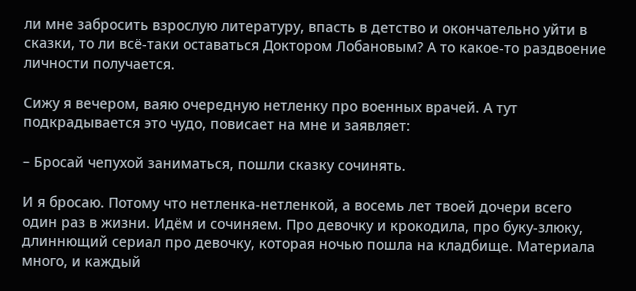ли мне забросить взрослую литературу, впасть в детство и окончательно уйти в сказки, то ли всё-таки оставаться Доктором Лобановым? А то какое-то раздвоение личности получается.

Сижу я вечером, ваяю очередную нетленку про военных врачей. А тут подкрадывается это чудо, повисает на мне и заявляет:

– Бросай чепухой заниматься, пошли сказку сочинять.

И я бросаю. Потому что нетленка-нетленкой, а восемь лет твоей дочери всего один раз в жизни. Идём и сочиняем. Про девочку и крокодила, про буку-злюку, длиннющий сериал про девочку, которая ночью пошла на кладбище. Материала много, и каждый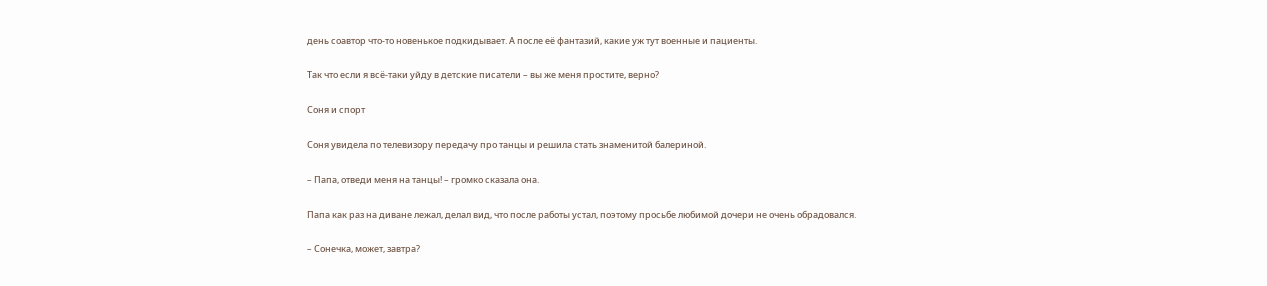день соавтор что-то новенькое подкидывает. А после её фантазий, какие уж тут военные и пациенты.

Так что если я всё-таки уйду в детские писатели – вы же меня простите, верно?

Соня и спорт

Соня увидела по телевизору передачу про танцы и решила стать знаменитой балериной.

– Папа, отведи меня на танцы! – громко сказала она.

Папа как раз на диване лежал, делал вид, что после работы устал, поэтому просьбе любимой дочери не очень обрадовался.

– Сонечка, может, завтра?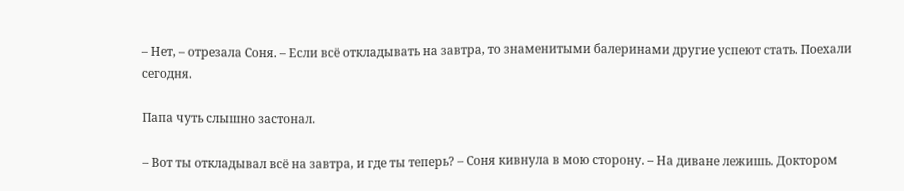– Нет, – отрезала Соня. – Если всё откладывать на завтра, то знаменитыми балеринами другие успеют стать. Поехали сегодня.

Папа чуть слышно застонал.

– Вот ты откладывал всё на завтра, и где ты теперь? – Соня кивнула в мою сторону. – На диване лежишь. Доктором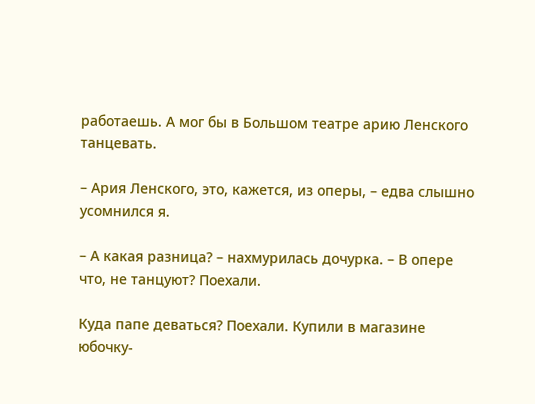работаешь. А мог бы в Большом театре арию Ленского танцевать.

– Ария Ленского, это, кажется, из оперы, – едва слышно усомнился я.

– А какая разница? – нахмурилась дочурка. – В опере что, не танцуют? Поехали.

Куда папе деваться? Поехали. Купили в магазине юбочку-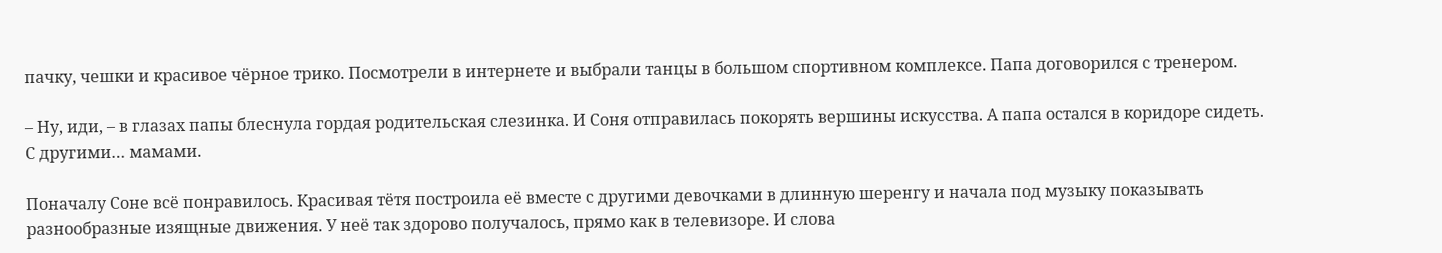пачку, чешки и красивое чёрное трико. Посмотрели в интернете и выбрали танцы в большом спортивном комплексе. Папа договорился с тренером.

– Ну, иди, – в глазах папы блеснула гордая родительская слезинка. И Соня отправилась покорять вершины искусства. А папа остался в коридоре сидеть. С другими… мамами.

Поначалу Соне всё понравилось. Красивая тётя построила её вместе с другими девочками в длинную шеренгу и начала под музыку показывать разнообразные изящные движения. У неё так здорово получалось, прямо как в телевизоре. И слова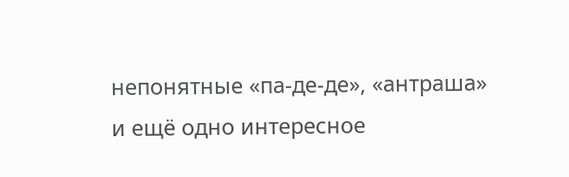непонятные «па-де-де», «антраша» и ещё одно интересное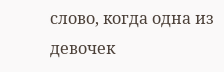слово, когда одна из девочек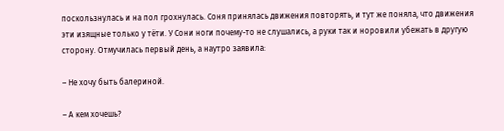поскользнулась и на пол грохнулась. Соня принялась движения повторять, и тут же поняла, что движения эти изящные только у тёти. У Сони ноги почему-то не слушались, а руки так и норовили убежать в другую сторону. Отмучилась первый день, а наутро заявила:

– Не хочу быть балериной.

– А кем хочешь?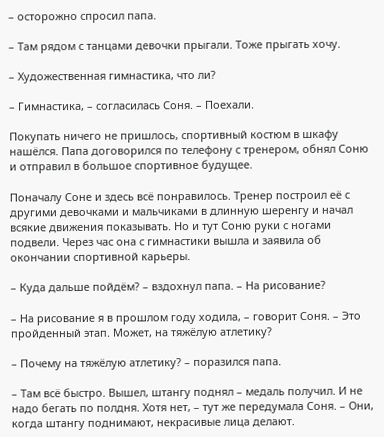– осторожно спросил папа.

– Там рядом с танцами девочки прыгали. Тоже прыгать хочу.

– Художественная гимнастика, что ли?

– Гимнастика, – согласилась Соня. – Поехали.

Покупать ничего не пришлось, спортивный костюм в шкафу нашёлся. Папа договорился по телефону с тренером, обнял Соню и отправил в большое спортивное будущее.

Поначалу Соне и здесь всё понравилось. Тренер построил её с другими девочками и мальчиками в длинную шеренгу и начал всякие движения показывать. Но и тут Соню руки с ногами подвели. Через час она с гимнастики вышла и заявила об окончании спортивной карьеры.

– Куда дальше пойдём? – вздохнул папа. – На рисование?

– На рисование я в прошлом году ходила, – говорит Соня. – Это пройденный этап. Может, на тяжёлую атлетику?

– Почему на тяжёлую атлетику? – поразился папа.

– Там всё быстро. Вышел, штангу поднял – медаль получил. И не надо бегать по полдня. Хотя нет, – тут же передумала Соня. – Они, когда штангу поднимают, некрасивые лица делают.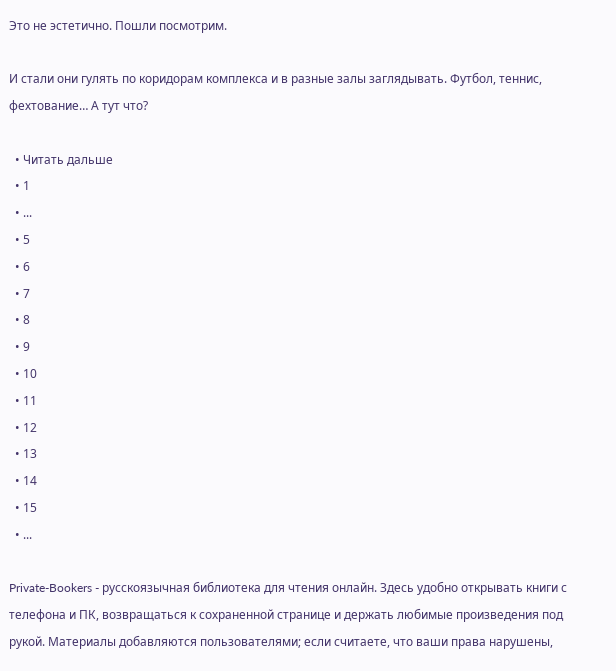Это не эстетично. Пошли посмотрим.

И стали они гулять по коридорам комплекса и в разные залы заглядывать. Футбол, теннис, фехтование… А тут что?

  • Читать дальше
  • 1
  • ...
  • 5
  • 6
  • 7
  • 8
  • 9
  • 10
  • 11
  • 12
  • 13
  • 14
  • 15
  • ...

Private-Bookers - русскоязычная библиотека для чтения онлайн. Здесь удобно открывать книги с телефона и ПК, возвращаться к сохраненной странице и держать любимые произведения под рукой. Материалы добавляются пользователями; если считаете, что ваши права нарушены,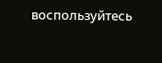воспользуйтесь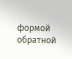формой обратной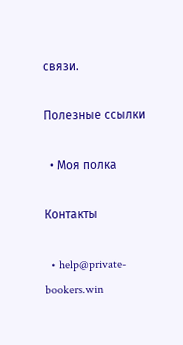связи.

Полезные ссылки

  • Моя полка

Контакты

  • help@private-bookers.win